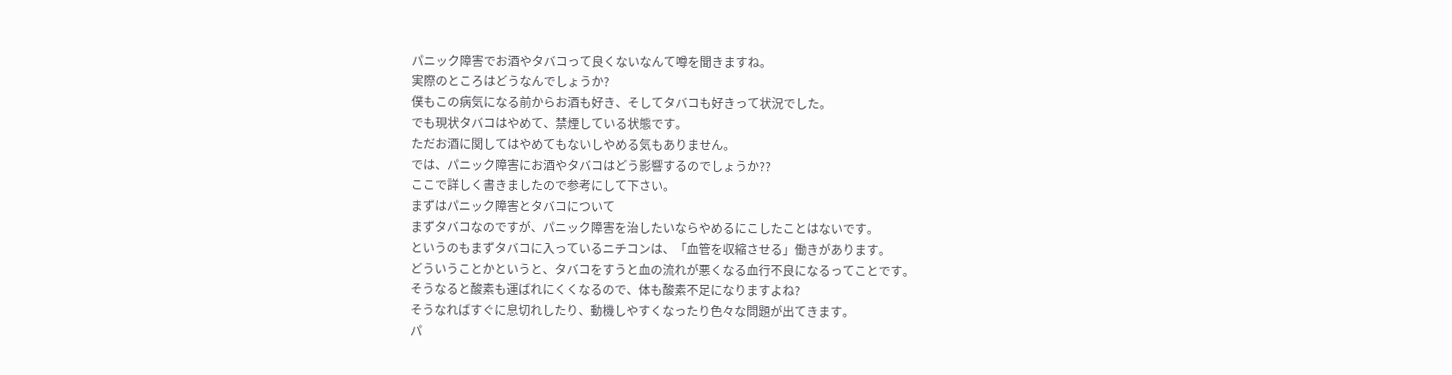パニック障害でお酒やタバコって良くないなんて噂を聞きますね。
実際のところはどうなんでしょうか?
僕もこの病気になる前からお酒も好き、そしてタバコも好きって状況でした。
でも現状タバコはやめて、禁煙している状態です。
ただお酒に関してはやめてもないしやめる気もありません。
では、パニック障害にお酒やタバコはどう影響するのでしょうか??
ここで詳しく書きましたので参考にして下さい。
まずはパニック障害とタバコについて
まずタバコなのですが、パニック障害を治したいならやめるにこしたことはないです。
というのもまずタバコに入っているニチコンは、「血管を収縮させる」働きがあります。
どういうことかというと、タバコをすうと血の流れが悪くなる血行不良になるってことです。
そうなると酸素も運ばれにくくなるので、体も酸素不足になりますよね?
そうなればすぐに息切れしたり、動機しやすくなったり色々な問題が出てきます。
パ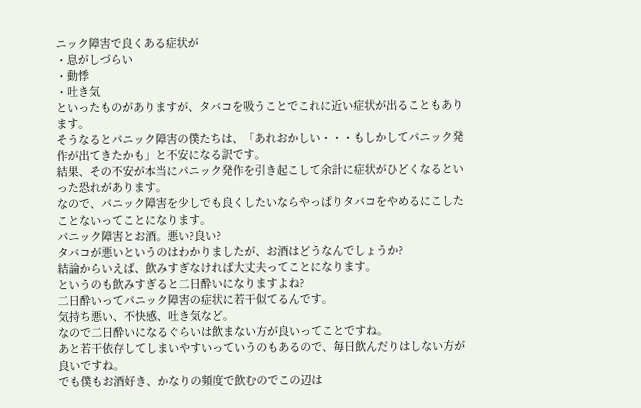ニック障害で良くある症状が
・息がしづらい
・動悸
・吐き気
といったものがありますが、タバコを吸うことでこれに近い症状が出ることもあります。
そうなるとパニック障害の僕たちは、「あれおかしい・・・もしかしてパニック発作が出てきたかも」と不安になる訳です。
結果、その不安が本当にパニック発作を引き起こして余計に症状がひどくなるといった恐れがあります。
なので、パニック障害を少しでも良くしたいならやっぱりタバコをやめるにこしたことないってことになります。
パニック障害とお酒。悪い?良い?
タバコが悪いというのはわかりましたが、お酒はどうなんでしょうか?
結論からいえば、飲みすぎなければ大丈夫ってことになります。
というのも飲みすぎると二日酔いになりますよね?
二日酔いってパニック障害の症状に若干似てるんです。
気持ち悪い、不快感、吐き気など。
なので二日酔いになるぐらいは飲まない方が良いってことですね。
あと若干依存してしまいやすいっていうのもあるので、毎日飲んだりはしない方が良いですね。
でも僕もお酒好き、かなりの頻度で飲むのでこの辺は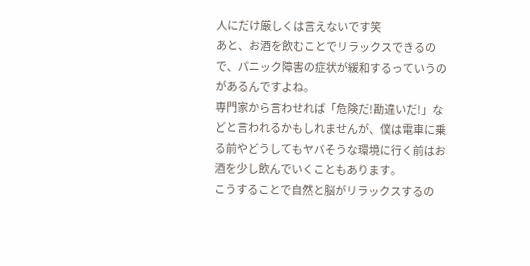人にだけ厳しくは言えないです笑
あと、お酒を飲むことでリラックスできるので、パニック障害の症状が緩和するっていうのがあるんですよね。
専門家から言わせれば「危険だ!勘違いだ!」などと言われるかもしれませんが、僕は電車に乗る前やどうしてもヤバそうな環境に行く前はお酒を少し飲んでいくこともあります。
こうすることで自然と脳がリラックスするの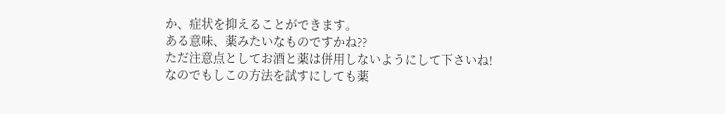か、症状を抑えることができます。
ある意味、薬みたいなものですかね??
ただ注意点としてお酒と薬は併用しないようにして下さいね!
なのでもしこの方法を試すにしても薬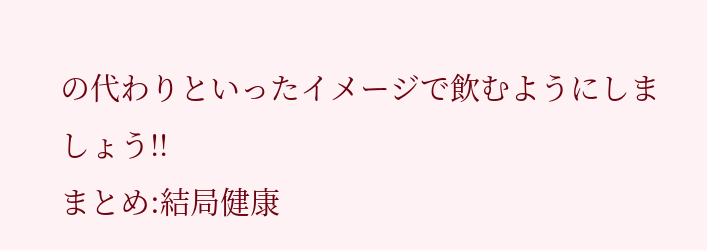の代わりといったイメージで飲むようにしましょう!!
まとめ:結局健康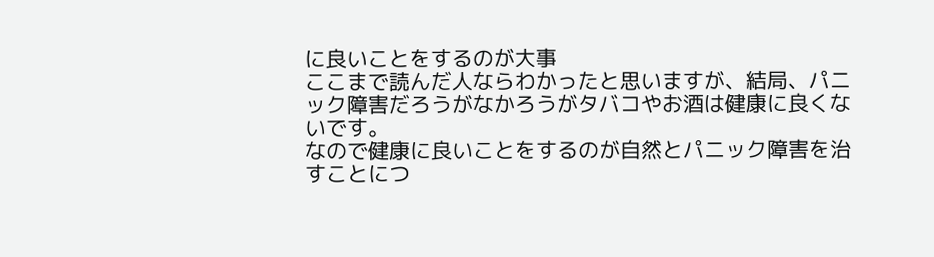に良いことをするのが大事
ここまで読んだ人ならわかったと思いますが、結局、パニック障害だろうがなかろうがタバコやお酒は健康に良くないです。
なので健康に良いことをするのが自然とパニック障害を治すことにつ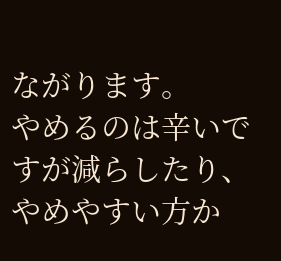ながります。
やめるのは辛いですが減らしたり、やめやすい方か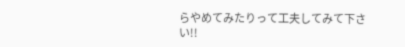らやめてみたりって工夫してみて下さい!!